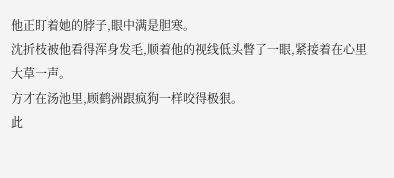他正盯着她的脖子,眼中满是胆寒。
沈折枝被他看得浑身发毛,顺着他的视线低头瞥了一眼,紧接着在心里大草一声。
方才在汤池里,顾鹤洲跟疯狗一样咬得极狠。
此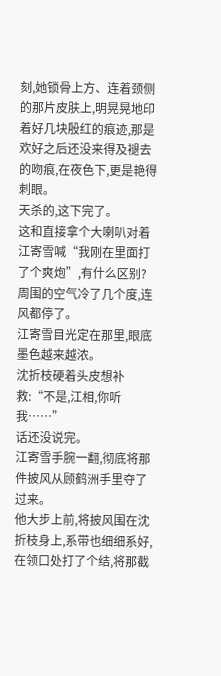刻,她锁骨上方、连着颈侧的那片皮肤上,明晃晃地印着好几块殷红的痕迹,那是欢好之后还没来得及褪去的吻痕,在夜色下,更是艳得刺眼。
天杀的,这下完了。
这和直接拿个大喇叭对着江寄雪喊“我刚在里面打了个爽炮”,有什么区别?
周围的空气冷了几个度,连风都停了。
江寄雪目光定在那里,眼底墨色越来越浓。
沈折枝硬着头皮想补救:“不是,江相,你听我……”
话还没说完。
江寄雪手腕一翻,彻底将那件披风从顾鹤洲手里夺了过来。
他大步上前,将披风围在沈折枝身上,系带也细细系好,在领口处打了个结,将那截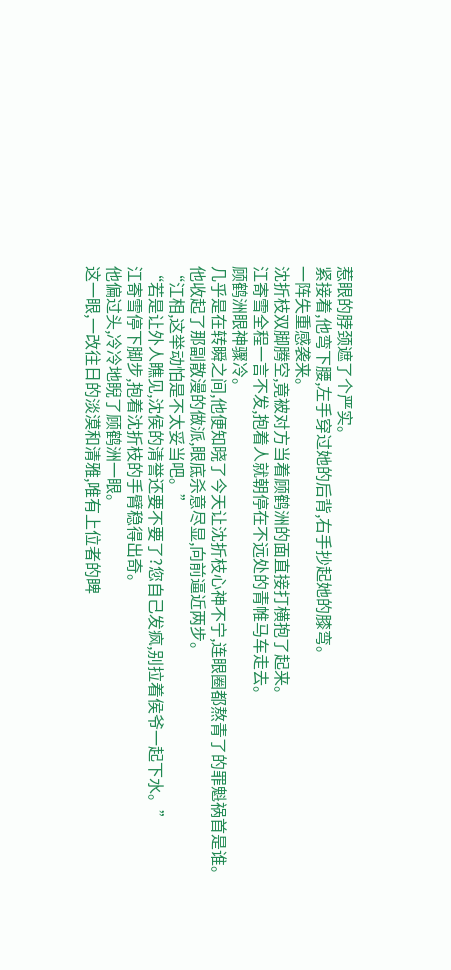惹眼的脖颈遮了个严实。
紧接着,他弯下腰,左手穿过她的后背,右手抄起她的膝弯。
一阵失重感袭来。
沈折枝双脚腾空,竟被对方当着顾鹤洲的面直接打横抱了起来。
江寄雪全程一言不发,抱着人就朝停在不远处的青帷马车走去。
顾鹤洲眼神骤冷。
几乎是在转瞬之间,他便知晓了今天让沈折枝心神不宁,连眼圈都熬青了的罪魁祸首是谁。
他收起了那副散漫的做派,眼底杀意尽显,向前逼近两步。
“江相,这举动怕是不太妥当吧。”
“若是让外人瞧见,沈侯的清誉还要不要了?您自己发疯,别拉着侯爷一起下水。”
江寄雪停下脚步,抱着沈折枝的手臂稳得出奇。
他偏过头,冷冷地睨了顾鹤洲一眼。
这一眼,一改往日的淡漠和清雅,唯有上位者的睥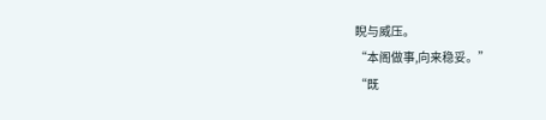睨与威压。
“本阁做事,向来稳妥。”
“既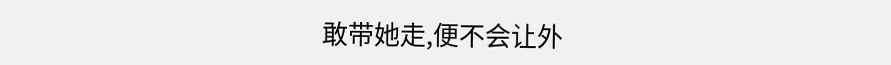敢带她走,便不会让外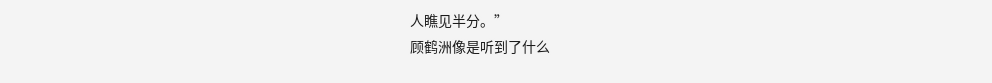人瞧见半分。”
顾鹤洲像是听到了什么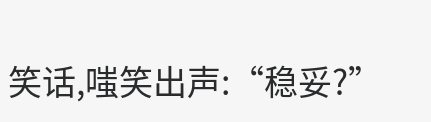笑话,嗤笑出声:“稳妥?”